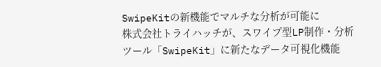SwipeKitの新機能でマルチな分析が可能に
株式会社トライハッチが、スワイプ型LP制作・分析ツール「SwipeKit」に新たなデータ可視化機能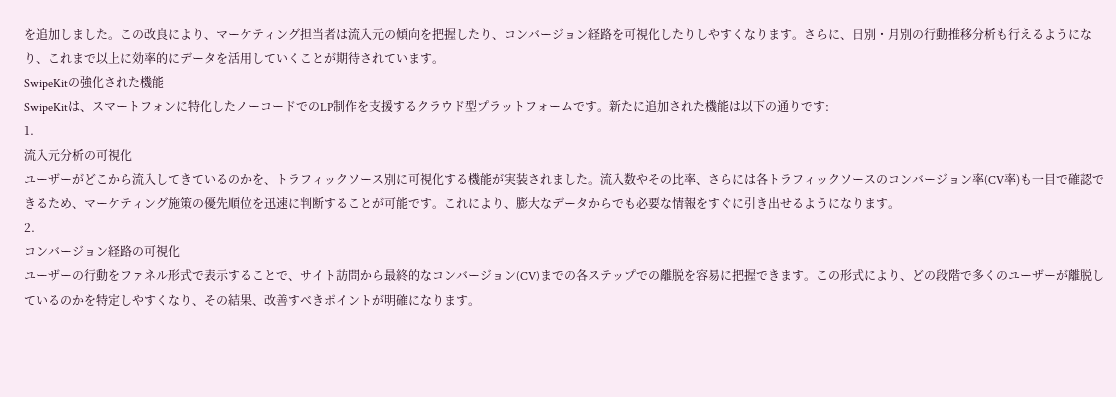を追加しました。この改良により、マーケティング担当者は流入元の傾向を把握したり、コンバージョン経路を可視化したりしやすくなります。さらに、日別・月別の行動推移分析も行えるようになり、これまで以上に効率的にデータを活用していくことが期待されています。
SwipeKitの強化された機能
SwipeKitは、スマートフォンに特化したノーコードでのLP制作を支援するクラウド型プラットフォームです。新たに追加された機能は以下の通りです:
1.
流入元分析の可視化
ユーザーがどこから流入してきているのかを、トラフィックソース別に可視化する機能が実装されました。流入数やその比率、さらには各トラフィックソースのコンバージョン率(CV率)も一目で確認できるため、マーケティング施策の優先順位を迅速に判断することが可能です。これにより、膨大なデータからでも必要な情報をすぐに引き出せるようになります。
2.
コンバージョン経路の可視化
ユーザーの行動をファネル形式で表示することで、サイト訪問から最終的なコンバージョン(CV)までの各ステップでの離脱を容易に把握できます。この形式により、どの段階で多くのユーザーが離脱しているのかを特定しやすくなり、その結果、改善すべきポイントが明確になります。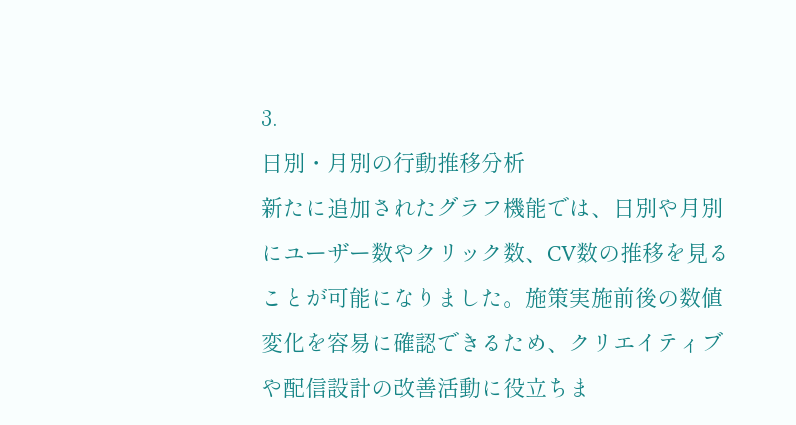3.
日別・月別の行動推移分析
新たに追加されたグラフ機能では、日別や月別にユーザー数やクリック数、CV数の推移を見ることが可能になりました。施策実施前後の数値変化を容易に確認できるため、クリエイティブや配信設計の改善活動に役立ちま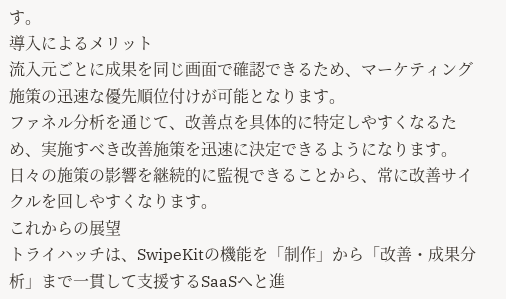す。
導入によるメリット
流入元ごとに成果を同じ画面で確認できるため、マーケティング施策の迅速な優先順位付けが可能となります。
ファネル分析を通じて、改善点を具体的に特定しやすくなるため、実施すべき改善施策を迅速に決定できるようになります。
日々の施策の影響を継続的に監視できることから、常に改善サイクルを回しやすくなります。
これからの展望
トライハッチは、SwipeKitの機能を「制作」から「改善・成果分析」まで一貫して支援するSaaSへと進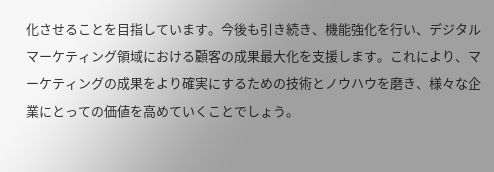化させることを目指しています。今後も引き続き、機能強化を行い、デジタルマーケティング領域における顧客の成果最大化を支援します。これにより、マーケティングの成果をより確実にするための技術とノウハウを磨き、様々な企業にとっての価値を高めていくことでしょう。